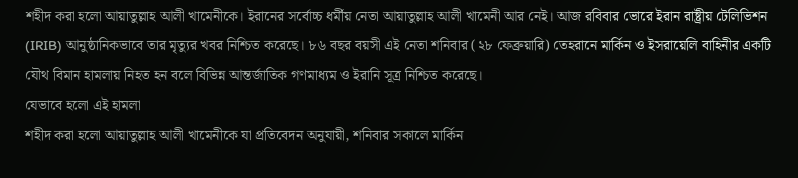শহীদ করা হলো আয়াতুল্লাহ আলী খামেনীকে। ইরানের সর্বোচ্চ ধর্মীয় নেতা আয়াতুল্লাহ আলী খামেনী আর নেই। আজ রবিবার ভোরে ইরান রাষ্ট্রীয় টেলিভিশন (IRIB) আনুষ্ঠানিকভাবে তার মৃত্যুর খবর নিশ্চিত করেছে। ৮৬ বছর বয়সী এই নেতা শনিবার (২৮ ফেব্রুয়ারি) তেহরানে মার্কিন ও ইসরায়েলি বাহিনীর একটি যৌথ বিমান হামলায় নিহত হন বলে বিভিন্ন আন্তর্জাতিক গণমাধ্যম ও ইরানি সূত্র নিশ্চিত করেছে।
যেভাবে হলো এই হামলা
শহীদ করা হলো আয়াতুল্লাহ আলী খামেনীকে যা প্রতিবেদন অনুযায়ী, শনিবার সকালে মার্কিন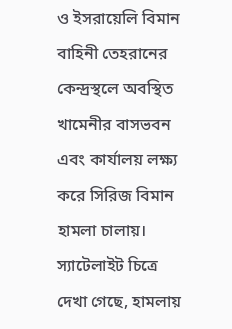ও ইসরায়েলি বিমান বাহিনী তেহরানের কেন্দ্রস্থলে অবস্থিত খামেনীর বাসভবন এবং কার্যালয় লক্ষ্য করে সিরিজ বিমান হামলা চালায়। স্যাটেলাইট চিত্রে দেখা গেছে, হামলায়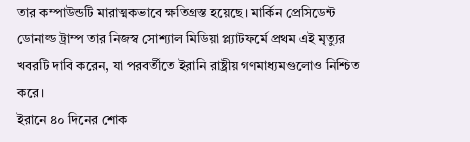তার কম্পাউন্ডটি মারাত্মকভাবে ক্ষতিগ্রস্ত হয়েছে। মার্কিন প্রেসিডেন্ট ডোনাল্ড ট্রাম্প তার নিজস্ব সোশ্যাল মিডিয়া প্ল্যাটফর্মে প্রথম এই মৃত্যুর খবরটি দাবি করেন, যা পরবর্তীতে ইরানি রাষ্ট্রীয় গণমাধ্যমগুলোও নিশ্চিত করে।
ইরানে ৪০ দিনের শোক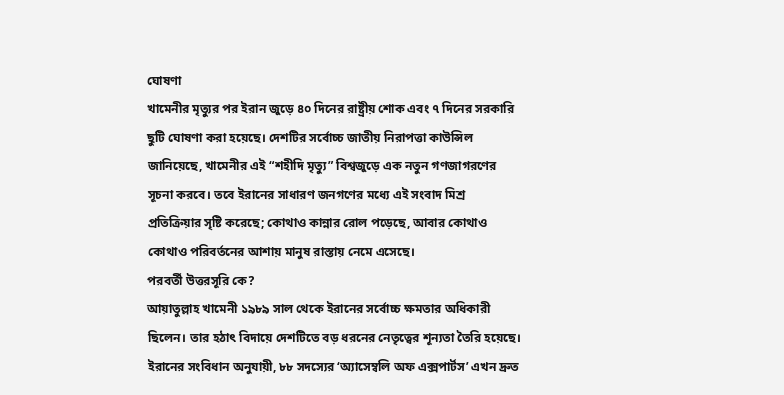ঘোষণা
খামেনীর মৃত্যুর পর ইরান জুড়ে ৪০ দিনের রাষ্ট্রীয় শোক এবং ৭ দিনের সরকারি ছুটি ঘোষণা করা হয়েছে। দেশটির সর্বোচ্চ জাতীয় নিরাপত্তা কাউন্সিল জানিয়েছে, খামেনীর এই “শহীদি মৃত্যু” বিশ্বজুড়ে এক নতুন গণজাগরণের সূচনা করবে। তবে ইরানের সাধারণ জনগণের মধ্যে এই সংবাদ মিশ্র প্রতিক্রিয়ার সৃষ্টি করেছে; কোথাও কান্নার রোল পড়েছে, আবার কোথাও কোথাও পরিবর্তনের আশায় মানুষ রাস্তায় নেমে এসেছে।
পরবর্তী উত্তরসূরি কে?
আয়াতুল্লাহ খামেনী ১৯৮৯ সাল থেকে ইরানের সর্বোচ্চ ক্ষমতার অধিকারী ছিলেন। তার হঠাৎ বিদায়ে দেশটিতে বড় ধরনের নেতৃত্বের শূন্যতা তৈরি হয়েছে। ইরানের সংবিধান অনুযায়ী, ৮৮ সদস্যের ‘অ্যাসেম্বলি অফ এক্সপার্টস’ এখন দ্রুত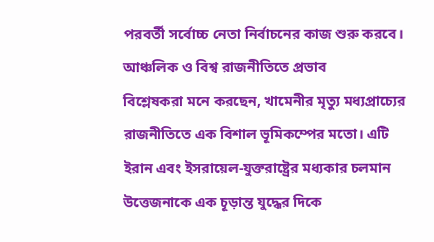পরবর্তী সর্বোচ্চ নেতা নির্বাচনের কাজ শুরু করবে।
আঞ্চলিক ও বিশ্ব রাজনীতিতে প্রভাব
বিশ্লেষকরা মনে করছেন, খামেনীর মৃত্যু মধ্যপ্রাচ্যের রাজনীতিতে এক বিশাল ভূমিকম্পের মতো। এটি ইরান এবং ইসরায়েল-যুক্তরাষ্ট্রের মধ্যকার চলমান উত্তেজনাকে এক চূড়ান্ত যুদ্ধের দিকে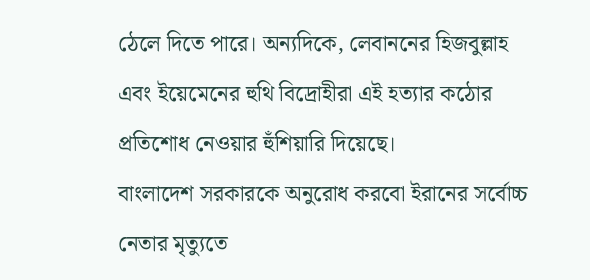ঠেলে দিতে পারে। অন্যদিকে, লেবাননের হিজবুল্লাহ এবং ইয়েমেনের হুথি বিদ্রোহীরা এই হত্যার কঠোর প্রতিশোধ নেওয়ার হুঁশিয়ারি দিয়েছে।
বাংলাদেশ সরকারকে অনুরোধ করবো ইরানের সর্বোচ্চ নেতার মৃত্যুতে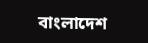বাংলাদেশ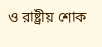ও রাষ্ট্রীয় শোক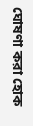ঘোষণা করা হোক